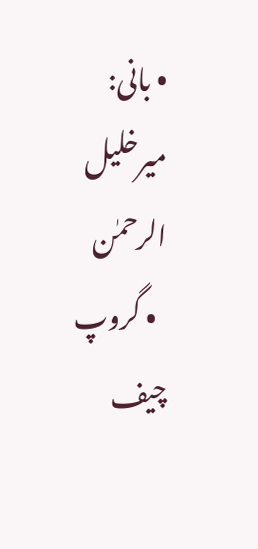• بانی: میرخلیل الرحمٰن
  • گروپ چیف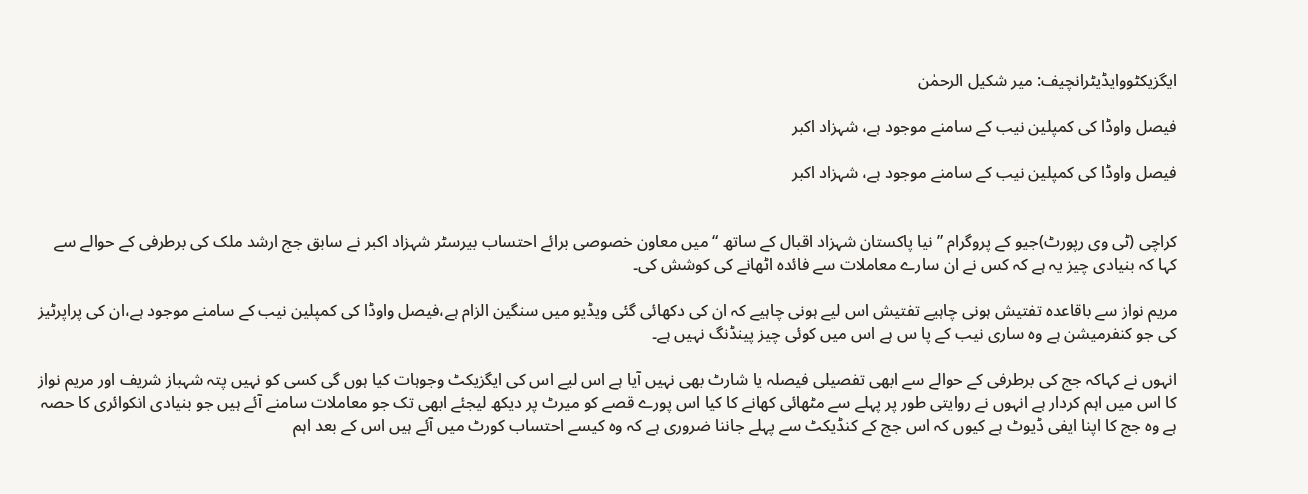ایگزیکٹووایڈیٹرانچیف: میر شکیل الرحمٰن

فیصل واوڈا کی کمپلین نیب کے سامنے موجود ہے، شہزاد اکبر

فیصل واوڈا کی کمپلین نیب کے سامنے موجود ہے، شہزاد اکبر


کراچی (ٹی وی رپورٹ)جیو کے پروگرام ”نیا پاکستان شہزاد اقبال کے ساتھ “ میں معاون خصوصی برائے احتساب بیرسٹر شہزاد اکبر نے سابق جج ارشد ملک کی برطرفی کے حوالے سے کہا کہ بنیادی چیز یہ ہے کہ کس نے ان سارے معاملات سے فائدہ اٹھانے کی کوشش کی۔

مریم نواز سے باقاعدہ تفتیش ہونی چاہیے تفتیش اس لیے ہونی چاہیے کہ ان کی دکھائی گئی ویڈیو میں سنگین الزام ہے،فیصل واوڈا کی کمپلین نیب کے سامنے موجود ہے،ان کی پراپرٹیز کی جو کنفرمیشن ہے وہ ساری نیب کے پا س ہے اس میں کوئی چیز پینڈنگ نہیں ہے۔

انہوں نے کہاکہ جج کی برطرفی کے حوالے سے ابھی تفصیلی فیصلہ یا شارٹ بھی نہیں آیا ہے اس لیے اس کی ایگزیکٹ وجوہات کیا ہوں گی کسی کو نہیں پتہ شہباز شریف اور مریم نواز کا اس میں اہم کردار ہے انہوں نے روایتی طور پر پہلے سے مٹھائی کھانے کا کیا اس پورے قصے کو میرٹ پر دیکھ لیجئے ابھی تک جو معاملات سامنے آئے ہیں جو بنیادی انکوائری کا حصہ ہے وہ جج کا اپنا ایفی ڈیوٹ ہے کیوں کہ اس جج کے کنڈیکٹ سے پہلے جاننا ضروری ہے کہ وہ کیسے احتساب کورٹ میں آئے ہیں اس کے بعد اہم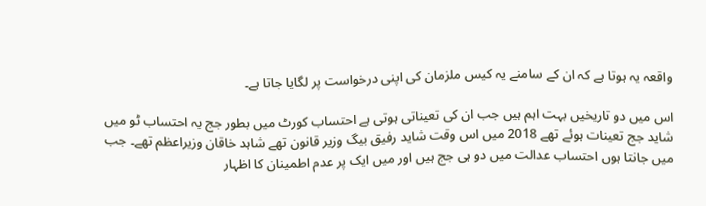واقعہ یہ ہوتا ہے کہ ان کے سامنے یہ کیس ملزمان کی اپنی درخواست پر لگایا جاتا ہے۔

اس میں دو تاریخیں بہت اہم ہیں جب ان کی تعیناتی ہوتی ہے احتساب کورٹ میں بطور جج یہ احتساب ٹو میں شاید جج تعینات ہوئے تھے 2018 میں اس وقت شاید رفیق بیگ وزیر قانون تھے شاہد خاقان وزیراعظم تھے۔ جب میں جانتا ہوں احتساب عدالت میں دو ہی جج ہیں اور میں ایک پر عدم اطمینان کا اظہار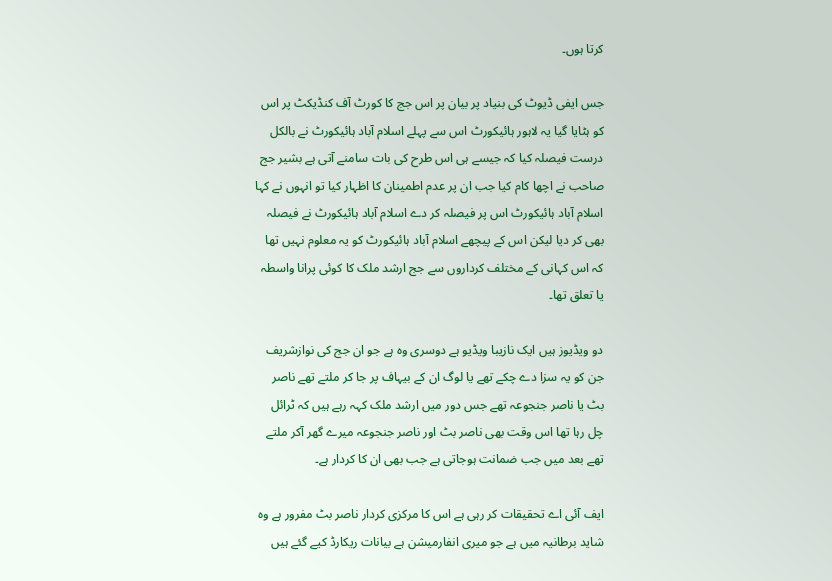کرتا ہوں۔

جس ایفی ڈیوٹ کی بنیاد پر بیان پر اس جج کا کورٹ آف کنڈیکٹ پر اس کو ہٹایا گیا یہ لاہور ہائیکورٹ اس سے پہلے اسلام آباد ہائیکورٹ نے بالکل درست فیصلہ کیا کہ جیسے ہی اس طرح کی بات سامنے آتی ہے بشیر جج صاحب نے اچھا کام کیا جب ان پر عدم اطمینان کا اظہار کیا تو انہوں نے کہا اسلام آباد ہائیکورٹ اس پر فیصلہ کر دے اسلام آباد ہائیکورٹ نے فیصلہ بھی کر دیا لیکن اس کے پیچھے اسلام آباد ہائیکورٹ کو یہ معلوم نہیں تھا کہ اس کہانی کے مختلف کرداروں سے جج ارشد ملک کا کوئی پرانا واسطہ یا تعلق تھا۔

دو ویڈیوز ہیں ایک نازیبا ویڈیو ہے دوسری وہ ہے جو ان جج کی نوازشریف جن کو یہ سزا دے چکے تھے یا لوگ ان کے بیہاف پر جا کر ملتے تھے ناصر بٹ یا ناصر جنجوعہ تھے جس دور میں ارشد ملک کہہ رہے ہیں کہ ٹرائل چل رہا تھا اس وقت بھی ناصر بٹ اور ناصر جنجوعہ میرے گھر آکر ملتے تھے بعد میں جب ضمانت ہوجاتی ہے جب بھی ان کا کردار ہے۔

ایف آئی اے تحقیقات کر رہی ہے اس کا مرکزی کردار ناصر بٹ مفرور ہے وہ شاید برطانیہ میں ہے جو میری انفارمیشن ہے بیانات ریکارڈ کیے گئے ہیں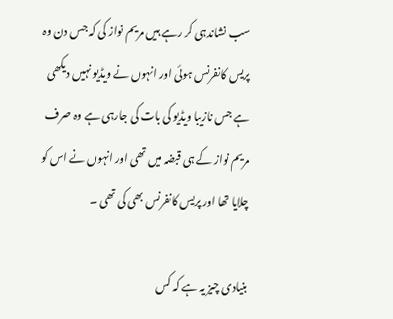سب نشاندہی کر رہے ہیں مریم نواز کی کہ جس دن وہ پریس کانفرنس ہوئی اور انہوں نے ویڈیو نہیں دیکھی ہے جس نازیبا ویڈیو کی بات کی جارہی ہے وہ صرف مریم نواز کے ہی قبضہ میں تھی اور انہوں نے اس کو چلایا تھا اور پریس کانفرنس بھی کی تھی ۔

بنیادی چیز یہ ہے کہ کس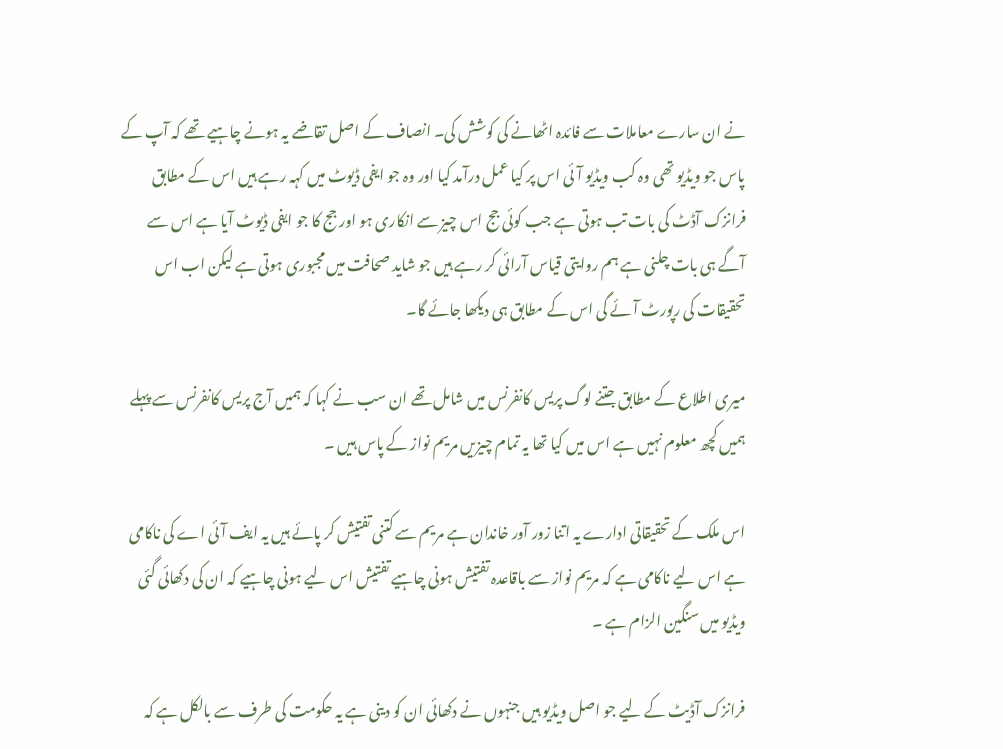نے ان سارے معاملات سے فائدہ اٹھانے کی کوشش کی۔ انصاف کے اصل تقاضے یہ ہونے چاہیے تھے کہ آپ کے پاس جو ویڈیو تھی وہ کب ویڈیو آئی اس پر کیا عمل درآمد کیا اور وہ جو ایفی ڈیوٹ میں کہہ رہے ہیں اس کے مطابق فرانزک آڈٹ کی بات تب ہوتی ہے جب کوئی جج اس چیز سے انکاری ہو اور جج کا جو ایفی ڈیوٹ آیا ہے اس سے آگے ہی بات چلنی ہے ہم روایتی قیاس آرائی کر رہے ہیں جو شاید صحافت میں مجبوری ہوتی ہے لیکن اب اس تحقیقات کی رپورٹ آئے گی اس کے مطابق ہی دیکھا جائے گا۔

میری اطلاع کے مطابق جتنے لوگ پریس کانفرنس میں شامل تھے ان سب نے کہا کہ ہمیں آج پریس کانفرنس سے پہلے ہمیں کچھ معلوم نہیں ہے اس میں کیا تھا یہ تمام چیزیں مریم نواز کے پاس ہیں ۔

اس ملک کے تحقیقاتی ادارے یہ اتنا زور آور خاندان ہے مریم سے کتنی تفتیش کر پائے ہیں یہ ایف آئی اے کی ناکامی ہے اس لیے ناکامی ہے کہ مریم نواز سے باقاعدہ تفتیش ہونی چاہیے تفتیش اس لیے ہونی چاہیے کہ ان کی دکھائی گئی ویڈیو میں سنگین الزام ہے ۔

فرانزک آڈیٹ کے لیے جو اصل ویڈیو ہیں جنہوں نے دکھائی ان کو دینی ہے یہ حکومت کی طرف سے بالکل ہے کہ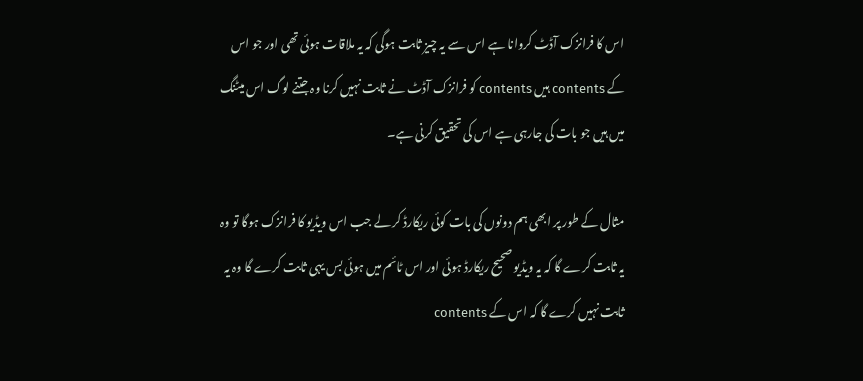اس کا فرانزک آڈٹ کروانا ہے اس سے یہ چیز ثابت ہوگی کہ یہ ملاقات ہوئی تھی اور جو اس کے contents ہیں contents کو فرانزک آڈٹ نے ثابت نہیں کرنا وہ جتنے لوگ اس میٹنگ میں ہیں جو بات کی جارہی ہے اس کی تحقیق کرنی ہے۔

مثال کے طور پر ابھی ہم دونوں کی بات کوئی ریکارڈ کر لے جب اس ویڈیو کا فرانزک ہوگا تو وہ یہ ثابت کرے گا کہ یہ ویڈیو صحیح ریکارڈ ہوئی اور اس ٹائم میں ہوئی بس یہی ثابت کرے گا وہ یہ ثابت نہیں کرے گا کہ اس کے contents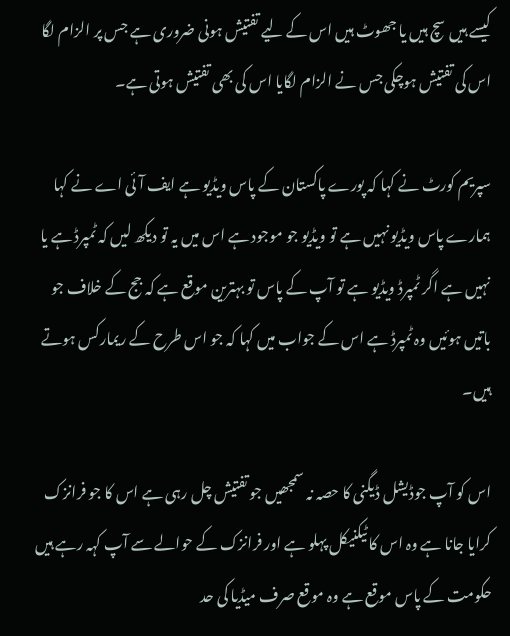کیسے ہیں سچ ہیں یا جھوٹ ہیں اس کے لیے تفتیش ہونی ضروری ہے جس پر الزام لگا اس کی تفتیش ہوچکی جس نے الزام لگایا اس کی بھی تفتیش ہوتی ہے۔

سپریم کورٹ نے کہا کہ پورے پاکستان کے پاس ویڈیو ہے ایف آئی اے نے کہا ہمارے پاس ویڈیو نہیں ہے تو ویڈیو جو موجود ہے اس میں یہ تو دیکھ لیں کہ ٹمپرڈ ہے یا نہیں ہے اگر ٹمپرڈ ویڈیو ہے تو آپ کے پاس تو بہترین موقع ہے کہ جج کے خلاف جو باتیں ہوئیں وہ ٹمپرڈ ہے اس کے جواب میں کہا کہ جو اس طرح کے ریمارکس ہوتے ہیں۔

اس کو آپ جوڈیشل ڈیگنی کا حصہ نہ سمجھیں جو تفتیش چل رہی ہے اس کا جو فرانزک کرایا جانا ہے وہ اس کا ٹیکنیکل پہلو ہے اور فرانزک کے حوالے سے آپ کہہ رہے ہیں حکومت کے پاس موقع ہے وہ موقع صرف میڈیا کی حد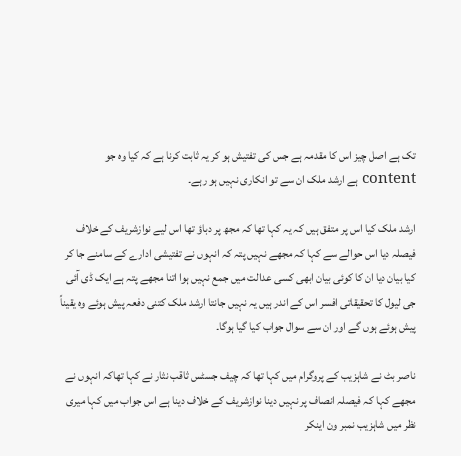تک ہے اصل چیز اس کا مقدمہ ہے جس کی تفتیش ہو کر یہ ثابت کرنا ہے کہ کیا وہ جو content ہے ارشد ملک ان سے تو انکاری نہیں ہو رہے۔

ارشد ملک کیا اس پر متفق ہیں کہ یہ کہا تھا کہ مجھ پر دباؤ تھا اس لیے نوازشریف کے خلاف فیصلہ دیا اس حوالے سے کہا کہ مجھے نہیں پتہ کہ انہوں نے تفتیشی ادارے کے سامنے جا کر کیا بیان دیا ان کا کوئی بیان ابھی کسی عدالت میں جمع نہیں ہوا اتنا مجھے پتہ ہے ایک ڈی آئی جی لیول کا تحقیقاتی افسر اس کے اندر ہیں یہ نہیں جانتا ارشد ملک کتنی دفعہ پیش ہوئے وہ یقیناً پیش ہوئے ہوں گے اور ان سے سوال جواب کیا گیا ہوگا۔

ناصر بٹ نے شاہزیب کے پروگرام میں کہا تھا کہ چیف جسٹس ثاقب نثار نے کہا تھاکہ انہوں نے مجھے کہا کہ فیصلہ انصاف پر نہیں دینا نوازشریف کے خلاف دینا ہے اس جواب میں کہا میری نظر میں شاہزیب نمبر ون اینکر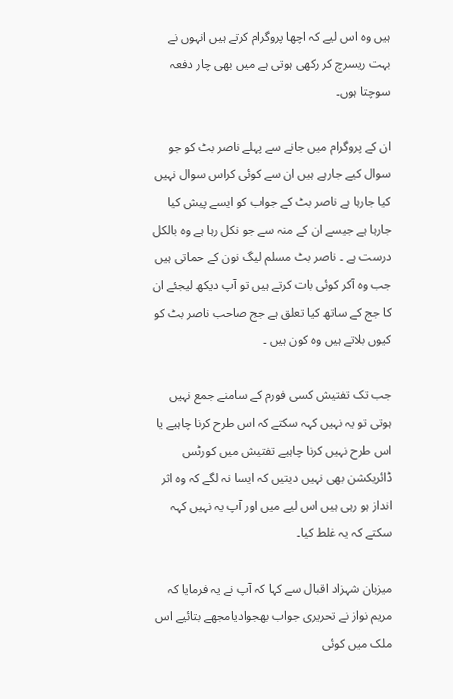ہیں وہ اس لیے کہ اچھا پروگرام کرتے ہیں انہوں نے بہت ریسرچ کر رکھی ہوتی ہے میں بھی چار دفعہ سوچتا ہوں۔

ان کے پروگرام میں جانے سے پہلے ناصر بٹ کو جو سوال کیے جارہے ہیں ان سے کوئی کراس سوال نہیں کیا جارہا ہے ناصر بٹ کے جواب کو ایسے پیش کیا جارہا ہے جیسے ان کے منہ سے جو نکل رہا ہے وہ بالکل درست ہے ۔ ناصر بٹ مسلم لیگ نون کے حماتی ہیں جب وہ آکر کوئی بات کرتے ہیں تو آپ دیکھ لیجئے ان کا جج کے ساتھ کیا تعلق ہے جج صاحب ناصر بٹ کو کیوں بلاتے ہیں وہ کون ہیں ۔

جب تک تفتیش کسی فورم کے سامنے جمع نہیں ہوتی تو یہ نہیں کہہ سکتے کہ اس طرح کرنا چاہیے یا اس طرح نہیں کرنا چاہیے تفتیش میں کورٹس ڈائریکشن بھی نہیں دیتیں کہ ایسا نہ لگے کہ وہ اثر انداز ہو رہی ہیں اس لیے میں اور آپ یہ نہیں کہہ سکتے کہ یہ غلط کیا۔

میزبان شہزاد اقبال سے کہا کہ آپ نے یہ فرمایا کہ مریم نواز نے تحریری جواب بھجوادیامجھے بتائیے اس ملک میں کوئی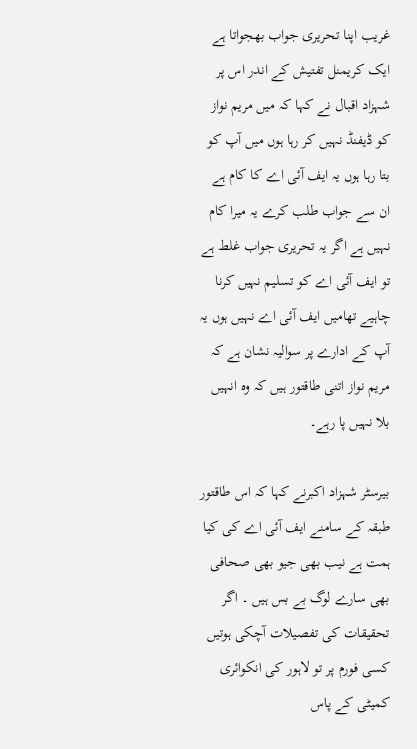غریب اپنا تحریری جواب بھجواتا ہے ایک کریمنل تفتیش کے اندر اس پر شہزاد اقبال نے کہا کہ میں مریم نواز کو ڈیفنڈ نہیں کر رہا ہوں میں آپ کو بتا رہا ہوں یہ ایف آئی اے کا کام ہے ان سے جواب طلب کرے یہ میرا کام نہیں ہے اگر یہ تحریری جواب غلط ہے تو ایف آئی اے کو تسلیم نہیں کرنا چاہیے تھامیں ایف آئی اے نہیں ہوں یہ آپ کے ادارے پر سوالیہ نشان ہے کہ مریم نواز اتنی طاقتور ہیں کہ وہ انہیں بلا نہیں پا رہے۔

بیرسٹر شہزاد اکبرنے کہا کہ اس طاقتور طبقہ کے سامنے ایف آئی اے کی کیا ہمت ہے نیب بھی جیو بھی صحافی بھی سارے لوگ بے بس ہیں ۔ اگر تحقیقات کی تفصیلات آچکی ہوتیں کسی فورم پر تو لاہور کی انکوائری کمیٹی کے پاس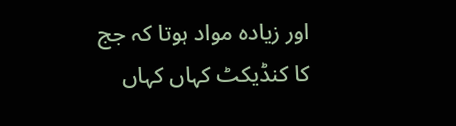اور زیادہ مواد ہوتا کہ جج کا کنڈیکٹ کہاں کہاں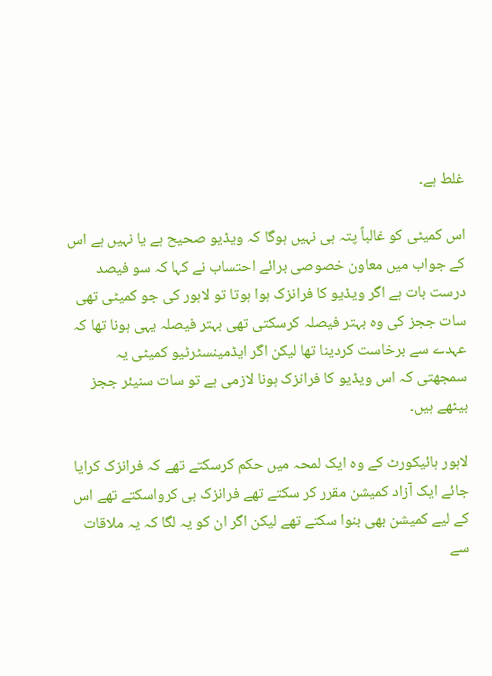غلط ہے۔

اس کمیٹی کو غالباً پتہ ہی نہیں ہوگا کہ ویڈیو صحیح ہے یا نہیں ہے اس کے جواب میں معاون خصوصی برائے احتساب نے کہا کہ سو فیصد درست بات ہے اگر ویڈیو کا فرانزک ہوا ہوتا تو لاہور کی جو کمیٹی تھی سات ججز کی وہ بہتر فیصلہ کرسکتی تھی بہتر فیصلہ یہی ہونا تھا کہ عہدے سے برخاست کردینا تھا لیکن اگر ایڈمینسٹرٹیو کمیٹی یہ سمجھتی کہ اس ویڈیو کا فرانزک ہونا لازمی ہے تو سات سنیئر ججز بیٹھے ہیں۔

لاہور ہائیکورٹ کے وہ ایک لمحہ میں حکم کرسکتے تھے کہ فرانزک کرایا جائے ایک آزاد کمیشن مقرر کر سکتے تھے فرانزک بی کرواسکتے تھے اس کے لیے کمیشن بھی بنوا سکتے تھے لیکن اگر ان کو یہ لگا کہ یہ ملاقات سے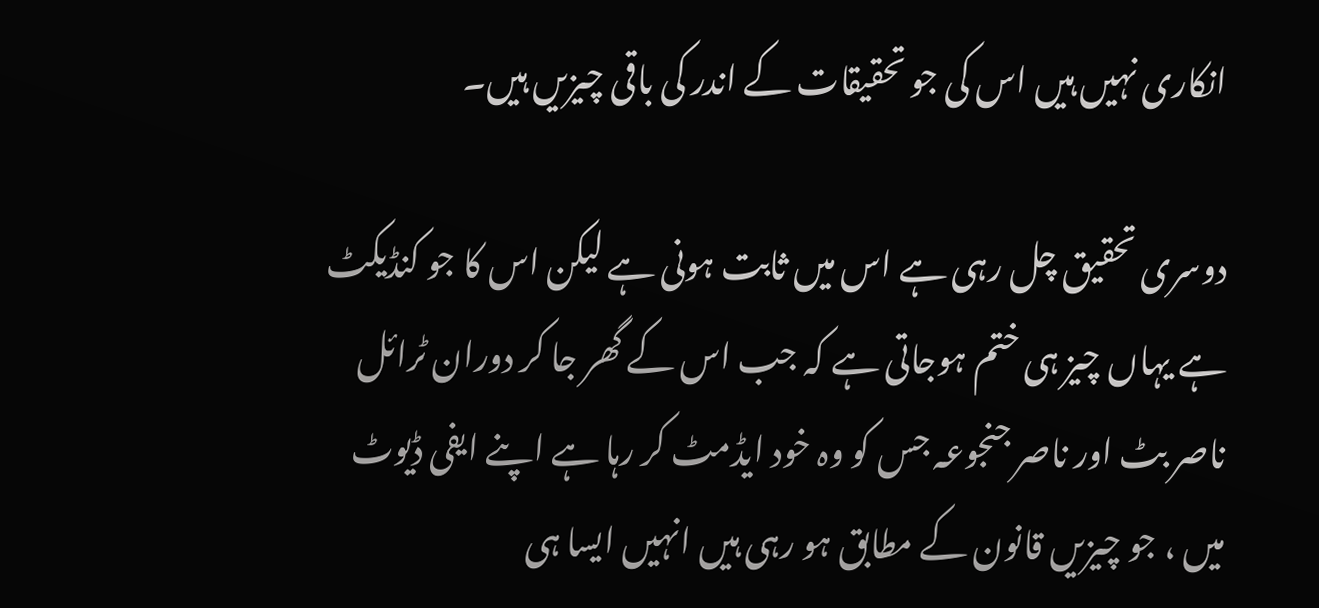انکاری نہیں ہیں اس کی جو تحقیقات کے اندر کی باقی چیزیں ہیں۔

دوسری تحقیق چل رہی ہے اس میں ثابت ہونی ہے لیکن اس کا جو کنڈیکٹ ہے یہاں چیز ہی ختم ہوجاتی ہے کہ جب اس کے گھر جا کر دوران ٹرائل ناصر بٹ اور ناصر جنجوعہ جس کو وہ خود ایڈمٹ کر رہا ہے اپنے ایفی ڈیوٹ میں ، جو چیزیں قانون کے مطابق ہو رہی ہیں انہیں ایسا ہی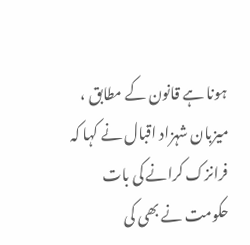ہونا ہے قانون کے مطابق ، میزبان شہزاد اقبال نے کہا کہ فرانزک کرانے کی بات حکومت نے بھی کی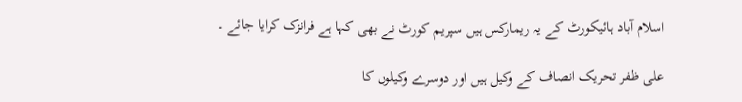اسلام آباد ہائیکورٹ کے یہ ریمارکس ہیں سپریم کورٹ نے بھی کہا ہے فرانزک کرایا جائے ۔

علی ظفر تحریک انصاف کے وکیل ہیں اور دوسرے وکیلوں کا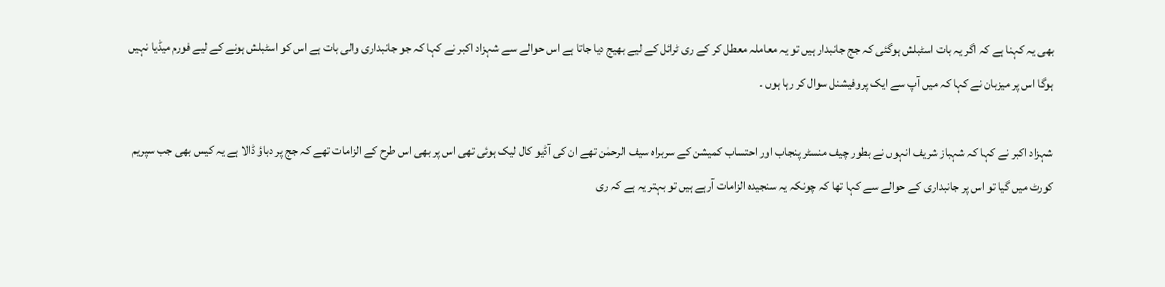بھی یہ کہنا ہے کہ اگر یہ بات اسٹبلش ہوگئی کہ جج جانبدار ہیں تو یہ معاملہ معطل کر کے ری ٹرائل کے لیے بھیج دیا جاتا ہے اس حوالے سے شہزاد اکبر نے کہا کہ جو جانبداری والی بات ہے اس کو اسٹبلش ہونے کے لیے فورم میڈیا نہیں ہوگا اس پر میزبان نے کہا کہ میں آپ سے ایک پروفیشنل سوال کر رہا ہوں ۔

شہزاد اکبر نے کہا کہ شہباز شریف انہوں نے بطور چیف منسٹر پنجاب اور احتساب کمیشن کے سربراہ سیف الرحمٰن تھے ان کی آڈیو کال لیک ہوئی تھی اس پر بھی اس طرح کے الزامات تھے کہ جج پر دباؤ ڈالا ہے یہ کیس بھی جب سپریم کورٹ میں گیا تو اس پر جانبداری کے حوالے سے کہا تھا کہ چونکہ یہ سنجیدہ الزامات آرہے ہیں تو بہتر یہ ہے کہ ری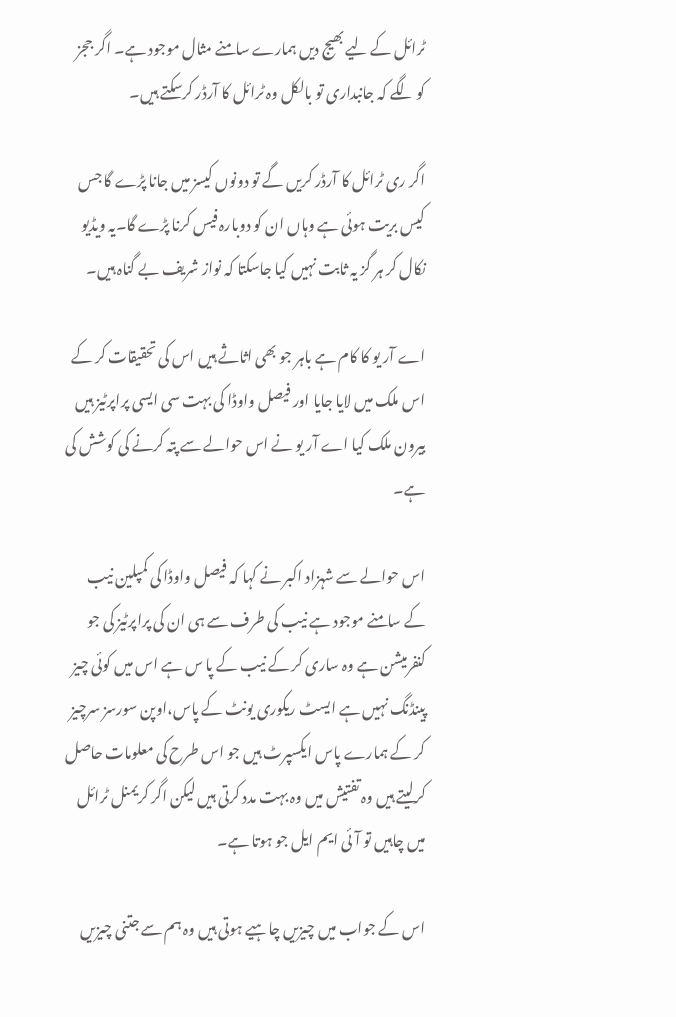ٹرائل کے لیے بھیج دیں ہمارے سامنے مثال موجود ہے۔ اگر ججز کو لگے کہ جانبداری تو بالکل وہ ٹرائل کا آرڈر کرسکتے ہیں۔

اگر ری ٹرائل کا آرڈر کریں گے تو دونوں کیسز میں جانا پڑے گا جس کیس بریت ہوئی ہے وہاں ان کو دوبارہ فیس کرنا پڑے گا۔یہ ویڈیو نکال کر ہر گز یہ ثابت نہیں کیا جاسکتا کہ نواز شریف بے گناہ ہیں۔

اے آر یو کا کام ہے باہر جو بھی اثاثے ہیں اس کی تحقیقات کر کے اس ملک میں لایا جایا اور فیصل واوڈا کی بہت سی ایسی پراپرٹیز ہیں بیرون ملک کیا اے آر یو نے اس حوالے سے پتہ کرنے کی کوشش کی ہے۔

اس حوالے سے شہزاد اکبر نے کہا کہ فیصل واوڈا کی کمپلین نیب کے سامنے موجود ہے نیب کی طرف سے ہی ان کی پراپرٹیز کی جو کنفرمیشن ہے وہ ساری کر کے نیب کے پا س ہے اس میں کوئی چیز پینڈنگ نہیں ہے ایسٹ ریکوری یونٹ کے پاس،اوپن سورسز سرچیز کر کے ہمارے پاس ایکسپرٹ ہیں جو اس طرح کی معلومات حاصل کرلیتے ہیں وہ تفتیش میں وہ بہت مدد کرتی ہیں لیکن اگر کریمنل ٹرائل میں چاہیں تو آئی ایم ایل جو ہوتا ہے۔

اس کے جواب میں چیزیں چاہیے ہوتی ہیں وہ ہم سے جتنی چیزیں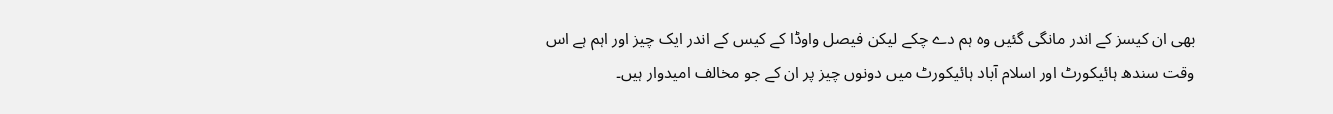بھی ان کیسز کے اندر مانگی گئیں وہ ہم دے چکے لیکن فیصل واوڈا کے کیس کے اندر ایک چیز اور اہم ہے اس وقت سندھ ہائیکورٹ اور اسلام آباد ہائیکورٹ میں دونوں چیز پر ان کے جو مخالف امیدوار ہیں۔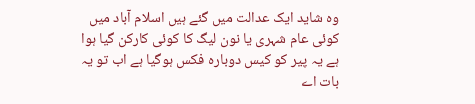وہ شاید ایک عدالت میں گئے ہیں اسلام آباد میں کوئی عام شہری یا نون لیگ کا کوئی کارکن گیا ہوا ہے یہ پیر کو کیس دوبارہ فکس ہوگیا ہے اب تو یہ بات اے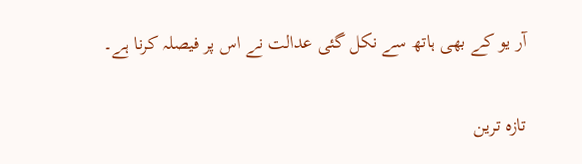آر یو کے بھی ہاتھ سے نکل گئی عدالت نے اس پر فیصلہ کرنا ہے۔

تازہ ترین